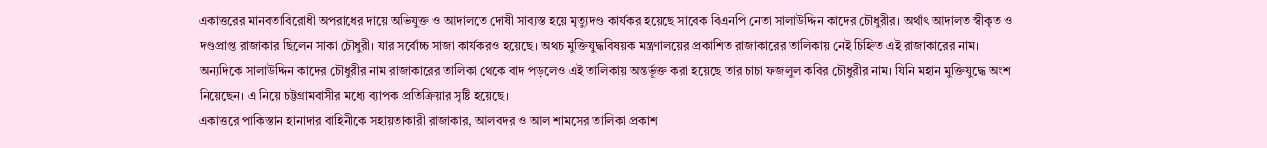একাত্তরের মানবতাবিরোধী অপরাধের দায়ে অভিযুক্ত ও আদালতে দোষী সাব্যস্ত হয়ে মৃত্যুদণ্ড কার্যকর হয়েছে সাবেক বিএনপি নেতা সালাউদ্দিন কাদের চৌধুরীর। অর্থাৎ আদালত স্বীকৃত ও দণ্ডপ্রাপ্ত রাজাকার ছিলেন সাকা চৌধুরী। যার সর্বোচ্চ সাজা কার্যকরও হয়েছে। অথচ মুক্তিযুদ্ধবিষয়ক মন্ত্রণালয়ের প্রকাশিত রাজাকারের তালিকায় নেই চিহ্নিত এই রাজাকারের নাম।
অন্যদিকে সালাউদ্দিন কাদের চৌধুরীর নাম রাজাকারের তালিকা থেকে বাদ পড়লেও এই তালিকায় অন্তর্ভূক্ত করা হয়েছে তার চাচা ফজলুল কবির চৌধুরীর নাম। যিনি মহান মুক্তিযুদ্ধে অংশ নিয়েছেন। এ নিয়ে চট্টগ্রামবাসীর মধ্যে ব্যাপক প্রতিক্রিয়ার সৃষ্টি হয়েছে।
একাত্তরে পাকিস্তান হানাদার বাহিনীকে সহায়তাকারী রাজাকার, আলবদর ও আল শামসের তালিকা প্রকাশ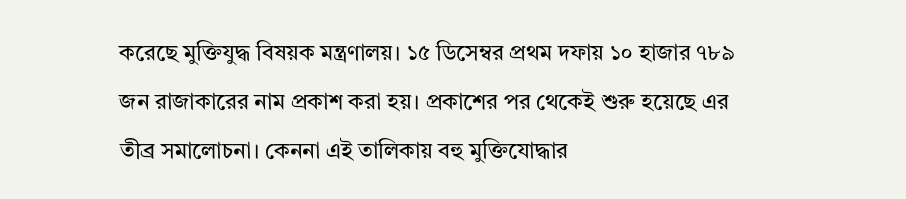করেছে মুক্তিযুদ্ধ বিষয়ক মন্ত্রণালয়। ১৫ ডিসেম্বর প্রথম দফায় ১০ হাজার ৭৮৯ জন রাজাকারের নাম প্রকাশ করা হয়। প্রকাশের পর থেকেই শুরু হয়েছে এর তীব্র সমালোচনা। কেননা এই তালিকায় বহু মুক্তিযোদ্ধার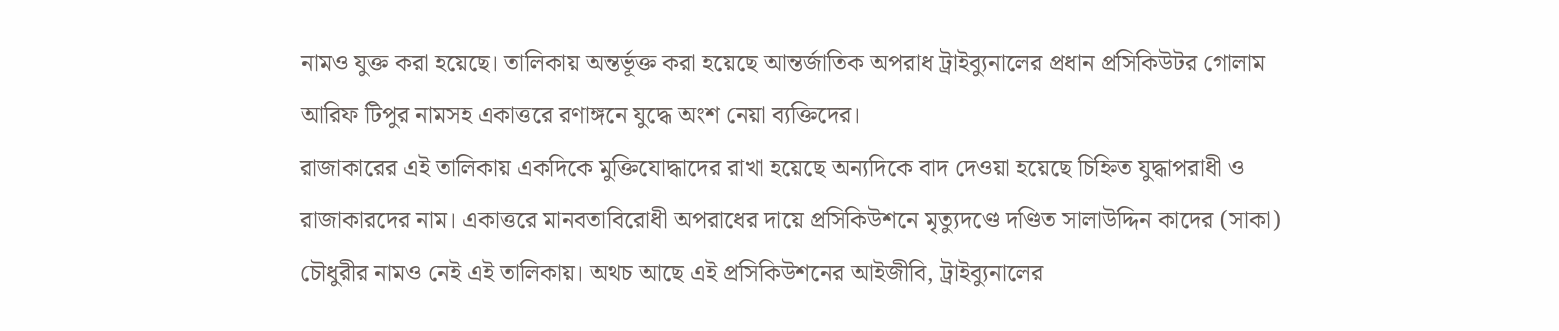নামও যুক্ত করা হয়েছে। তালিকায় অন্তর্ভূক্ত করা হয়েছে আন্তর্জাতিক অপরাধ ট্রাইব্যুনালের প্রধান প্রসিকিউটর গোলাম আরিফ টিপুর নামসহ একাত্তরে রণাঙ্গনে যুদ্ধে অংশ নেয়া ব্যক্তিদের।
রাজাকারের এই তালিকায় একদিকে মুক্তিযোদ্ধাদের রাখা হয়েছে অন্যদিকে বাদ দেওয়া হয়েছে চিহ্নিত যুদ্ধাপরাধী ও রাজাকারদের নাম। একাত্তরে মানবতাবিরোধী অপরাধের দায়ে প্রসিকিউশনে মৃত্যুদণ্ডে দণ্ডিত সালাউদ্দিন কাদের (সাকা) চৌধুরীর নামও নেই এই তালিকায়। অথচ আছে এই প্রসিকিউশনের আইজীবি, ট্রাইব্যুনালের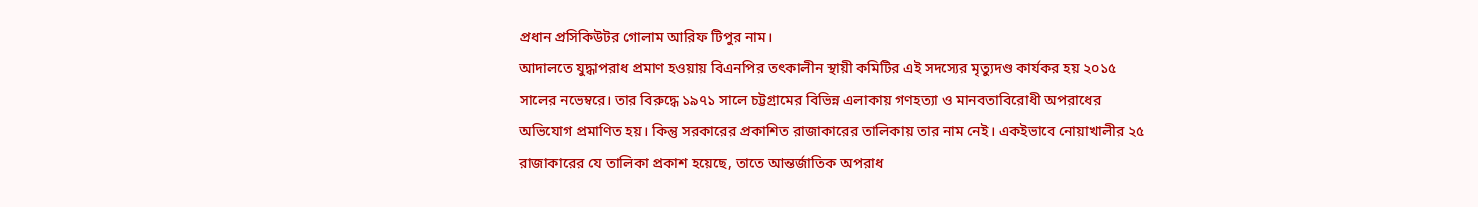প্রধান প্রসিকিউটর গোলাম আরিফ টিপুর নাম।
আদালতে যুদ্ধাপরাধ প্রমাণ হওয়ায় বিএনপির তৎকালীন স্থায়ী কমিটির এই সদস্যের মৃত্যুদণ্ড কার্যকর হয় ২০১৫ সালের নভেম্বরে। তার বিরুদ্ধে ১৯৭১ সালে চট্টগ্রামের বিভিন্ন এলাকায় গণহত্যা ও মানবতাবিরোধী অপরাধের অভিযোগ প্রমাণিত হয়। কিন্তু সরকারের প্রকাশিত রাজাকারের তালিকায় তার নাম নেই। একইভাবে নোয়াখালীর ২৫ রাজাকারের যে তালিকা প্রকাশ হয়েছে, তাতে আন্তর্জাতিক অপরাধ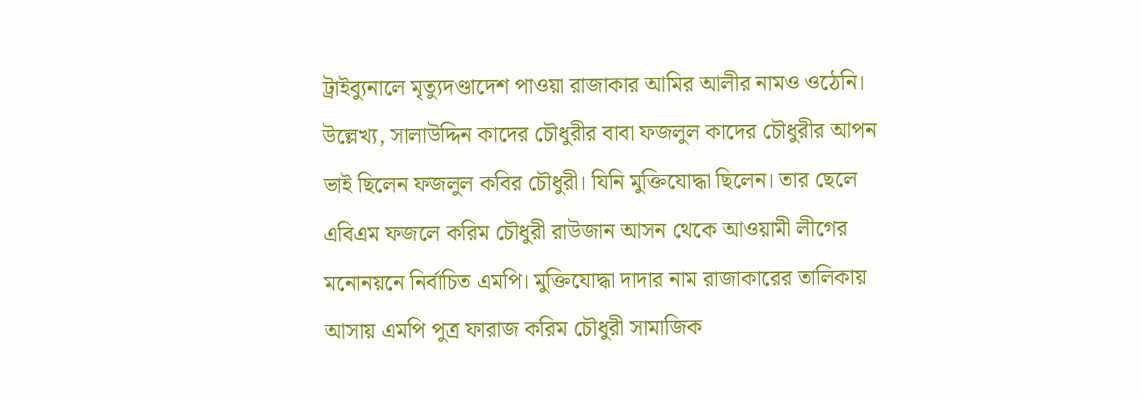ট্রাইব্যুনালে মৃত্যুদণ্ডাদেশ পাওয়া রাজাকার আমির আলীর নামও ওঠেনি।
উল্লেখ্য, সালাউদ্দিন কাদের চৌধুরীর বাবা ফজলুল কাদের চৌধুরীর আপন ভাই ছিলেন ফজলুল কবির চৌধুরী। যিনি মুক্তিযোদ্ধা ছিলেন। তার ছেলে এবিএম ফজলে করিম চৌধুরী রাউজান আসন থেকে আওয়ামী লীগের মনোনয়নে নির্বাচিত এমপি। মুক্তিযোদ্ধা দাদার নাম রাজাকারের তালিকায় আসায় এমপি পুত্র ফারাজ করিম চৌধুরী সামাজিক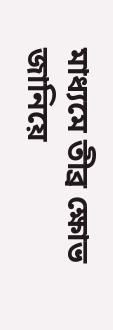মাধ্যমে তীব্র ক্ষোভ জানিয়ে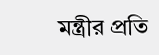মন্ত্রীর প্রতি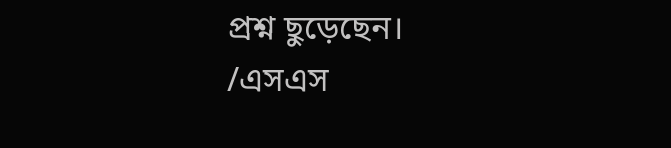প্রশ্ন ছুড়েছেন।
/এসএস